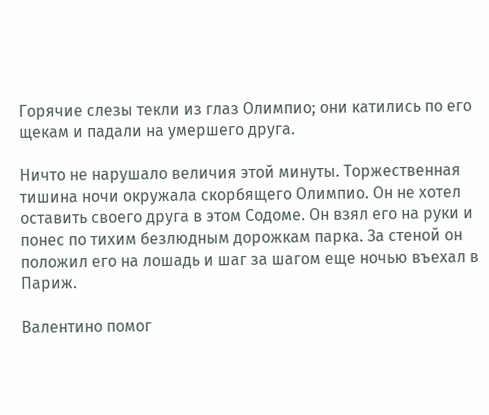Горячие слезы текли из глаз Олимпио; они катились по его щекам и падали на умершего друга.

Ничто не нарушало величия этой минуты. Торжественная тишина ночи окружала скорбящего Олимпио. Он не хотел оставить своего друга в этом Содоме. Он взял его на руки и понес по тихим безлюдным дорожкам парка. За стеной он положил его на лошадь и шаг за шагом еще ночью въехал в Париж.

Валентино помог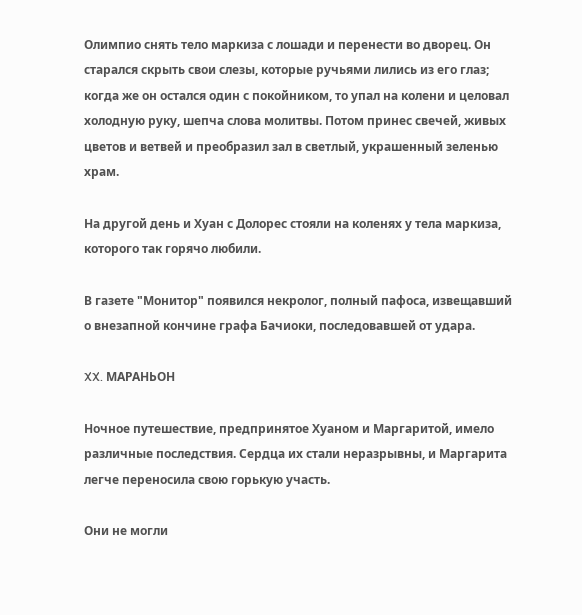Олимпио снять тело маркиза с лошади и перенести во дворец. Он старался скрыть свои слезы, которые ручьями лились из его глаз; когда же он остался один с покойником, то упал на колени и целовал холодную руку, шепча слова молитвы. Потом принес свечей, живых цветов и ветвей и преобразил зал в светлый, украшенный зеленью храм.

На другой день и Хуан с Долорес стояли на коленях у тела маркиза, которого так горячо любили.

В газете "Монитор" появился некролог, полный пафоса, извещавший о внезапной кончине графа Бачиоки, последовавшей от удара.

XX. МАРАНЬОН

Ночное путешествие, предпринятое Хуаном и Маргаритой, имело различные последствия. Сердца их стали неразрывны, и Маргарита легче переносила свою горькую участь.

Они не могли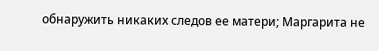обнаружить никаких следов ее матери; Маргарита не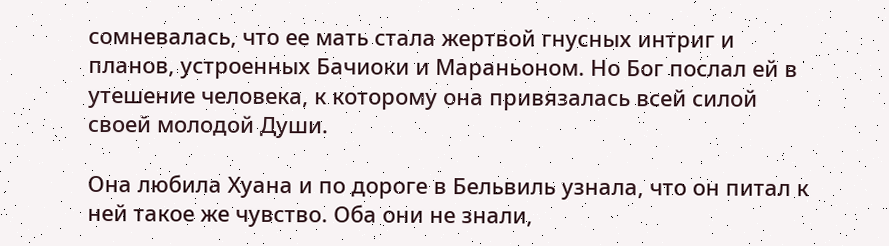сомневалась, что ее мать стала жертвой гнусных интриг и планов, устроенных Бачиоки и Мараньоном. Но Бог послал ей в утешение человека, к которому она привязалась всей силой своей молодой Души.

Она любила Хуана и по дороге в Бельвиль узнала, что он питал к ней такое же чувство. Оба они не знали,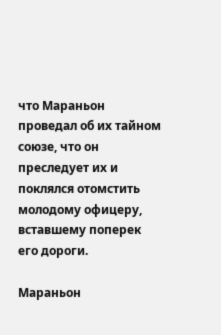что Мараньон проведал об их тайном союзе, что он преследует их и поклялся отомстить молодому офицеру, вставшему поперек его дороги.

Мараньон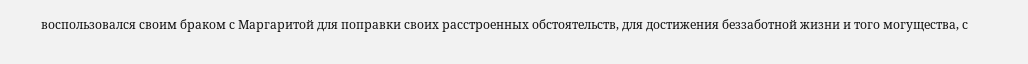воспользовался своим браком с Маргаритой для поправки своих расстроенных обстоятельств, для достижения беззаботной жизни и того могущества, с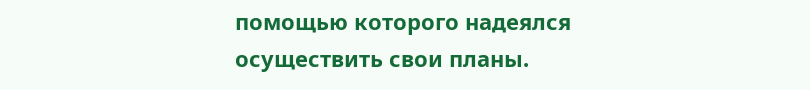помощью которого надеялся осуществить свои планы.